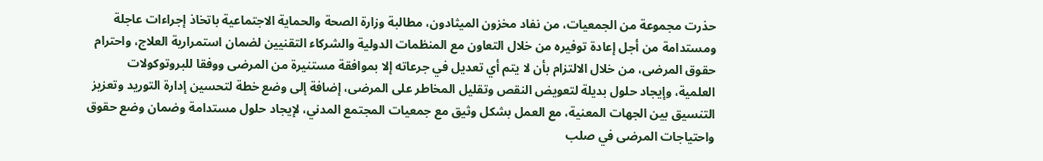حذرت مجموعة من الجمعيات، من نفاد مخزون الميثادون، مطالبة وزارة الصحة والحماية الاجتماعية باتخاذ إجراءات عاجلة ومستدامة من أجل إعادة توفيره من خلال التعاون مع المنظمات الدولية والشركاء التقنيين لضمان استمرارية العلاج، واحترام حقوق المرضى، من خلال الالتزام بأن لا يتم أي تعديل في جرعاته إلا بموافقة مستنيرة من المرضى ووفقا للبروتوكولات العلمية، وإيجاد حلول بديلة لتعويض النقص وتقليل المخاطر على المرضى، إضافة إلى وضع خطة لتحسين إدارة التوريد وتعزيز التنسيق بين الجهات المعنية، مع العمل بشكل وثيق مع جمعيات المجتمع المدني، لإيجاد حلول مستدامة وضمان وضع حقوق واحتياجات المرضى في صلب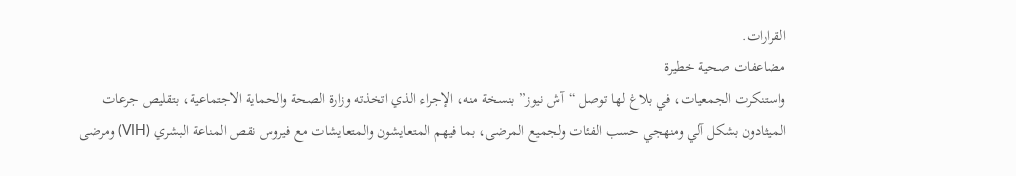القرارات.
مضاعفات صحية خطيرة
واستنكرت الجمعيات، في بلاغ لها توصل “آش نيوز” بنسخة منه، الإجراء الذي اتخذته وزارة الصحة والحماية الاجتماعية، بتقليص جرعات الميثادون بشكل آلي ومنهجي حسب الفئات ولجميع المرضى، بما فيهم المتعايشون والمتعايشات مع فيروس نقص المناعة البشري (VIH) ومرضى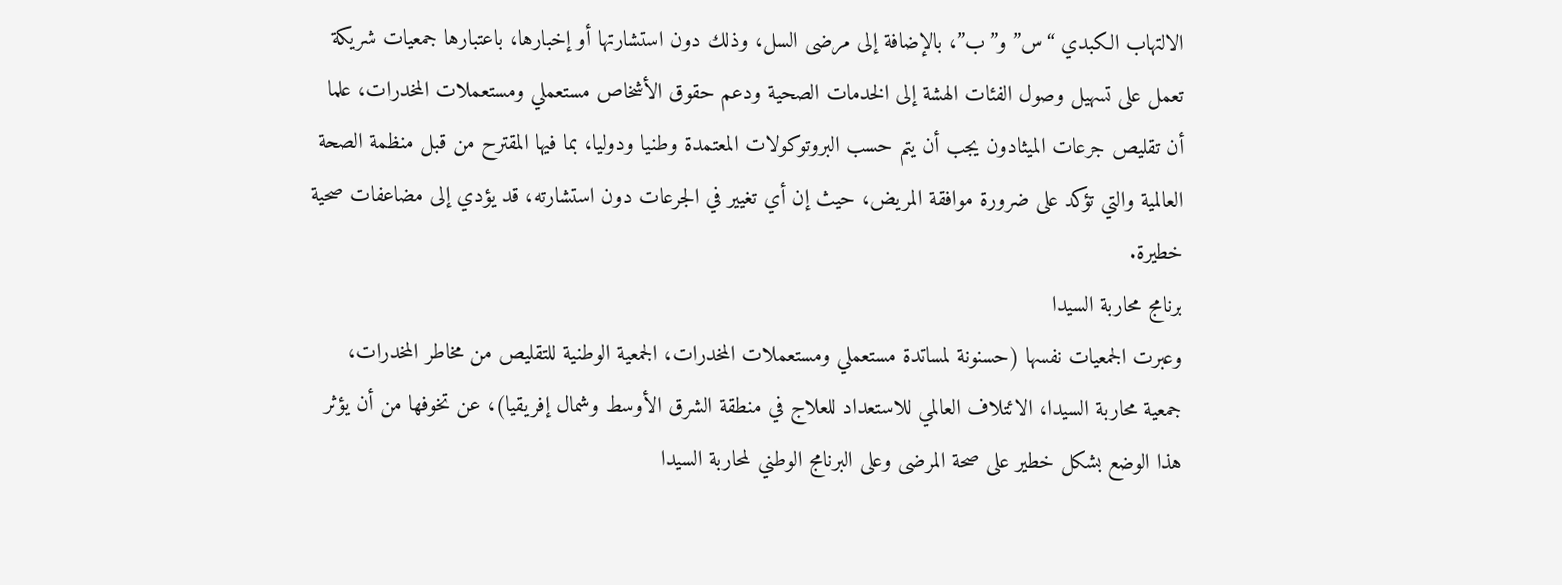الالتهاب الكبدي “س” و”ب”، بالإضافة إلى مرضى السل، وذلك دون استشارتها أو إخبارها، باعتبارها جمعيات شريكة تعمل على تسهيل وصول الفئات الهشة إلى الخدمات الصحية ودعم حقوق الأشخاص مستعملي ومستعملات المخدرات، علما أن تقليص جرعات الميثادون يجب أن يتم حسب البروتوكولات المعتمدة وطنيا ودوليا، بما فيها المقترح من قبل منظمة الصحة العالمية والتي تؤكد على ضرورة موافقة المريض، حيث إن أي تغيير في الجرعات دون استشارته، قد يؤدي إلى مضاعفات صحية خطيرة.
برنامج محاربة السيدا
وعبرت الجمعيات نفسها (حسنونة لمساتدة مستعملي ومستعملات المخدرات، الجمعية الوطنية للتقليص من مخاطر المخدرات، جمعية محاربة السيدا، الائتلاف العالمي للاستعداد للعلاج في منطقة الشرق الأوسط وشمال إفريقيا)، عن تخوفها من أن يؤثر هذا الوضع بشكل خطير على صحة المرضى وعلى البرنامج الوطني لمحاربة السيدا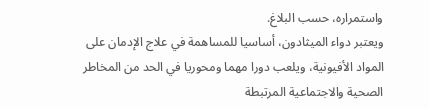واستمراره، حسب البلاغ.
ويعتبر دواء الميثادون، أساسيا للمساهمة في علاج الإدمان على المواد الأفيونية، ويلعب دورا مهما ومحوريا في الحد من المخاطر الصحية والاجتماعية المرتبطة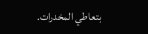بتعاطي المخدرات.